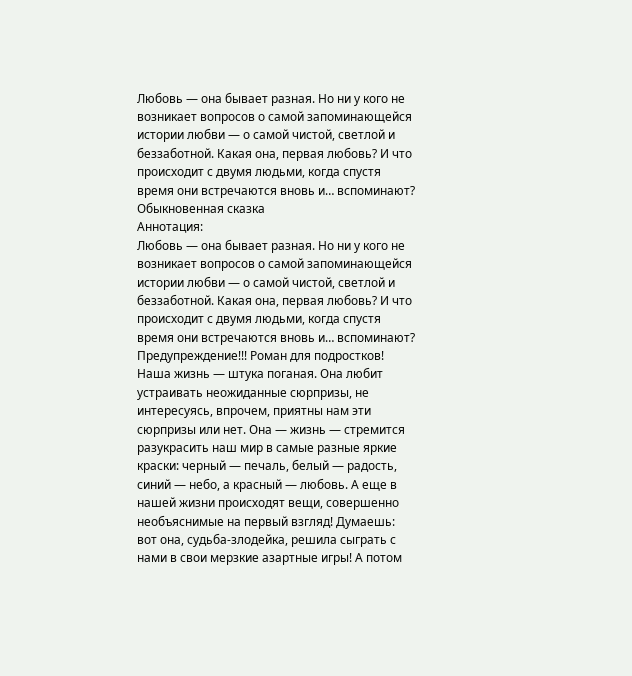Любовь — она бывает разная. Но ни у кого не возникает вопросов о самой запоминающейся истории любви — о самой чистой, светлой и беззаботной. Какая она, первая любовь? И что происходит с двумя людьми, когда спустя время они встречаются вновь и… вспоминают?
Обыкновенная сказка
Аннотация:
Любовь — она бывает разная. Но ни у кого не возникает вопросов о самой запоминающейся истории любви — о самой чистой, светлой и беззаботной. Какая она, первая любовь? И что происходит с двумя людьми, когда спустя время они встречаются вновь и… вспоминают?
Предупреждение!!! Роман для подростков!
Наша жизнь — штука поганая. Она любит устраивать неожиданные сюрпризы, не интересуясь, впрочем, приятны нам эти сюрпризы или нет. Она — жизнь — стремится разукрасить наш мир в самые разные яркие краски: черный — печаль, белый — радость, синий — небо, а красный — любовь. А еще в нашей жизни происходят вещи, совершенно необъяснимые на первый взгляд! Думаешь: вот она, судьба-злодейка, решила сыграть с нами в свои мерзкие азартные игры! А потом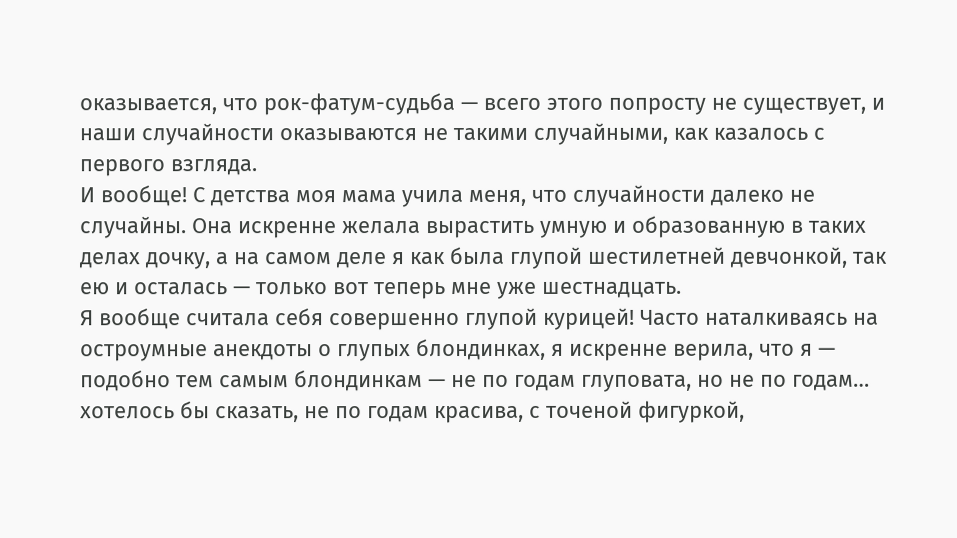оказывается, что рок-фатум-судьба — всего этого попросту не существует, и наши случайности оказываются не такими случайными, как казалось с первого взгляда.
И вообще! С детства моя мама учила меня, что случайности далеко не случайны. Она искренне желала вырастить умную и образованную в таких делах дочку, а на самом деле я как была глупой шестилетней девчонкой, так ею и осталась — только вот теперь мне уже шестнадцать.
Я вообще считала себя совершенно глупой курицей! Часто наталкиваясь на остроумные анекдоты о глупых блондинках, я искренне верила, что я — подобно тем самым блондинкам — не по годам глуповата, но не по годам… хотелось бы сказать, не по годам красива, с точеной фигуркой,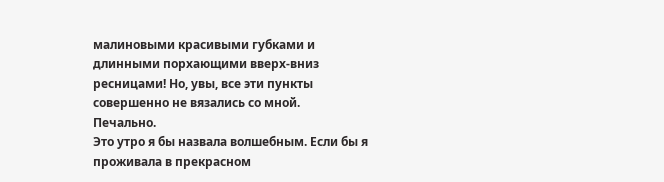малиновыми красивыми губками и длинными порхающими вверх-вниз ресницами! Но, увы, все эти пункты совершенно не вязались со мной.
Печально.
Это утро я бы назвала волшебным. Если бы я проживала в прекрасном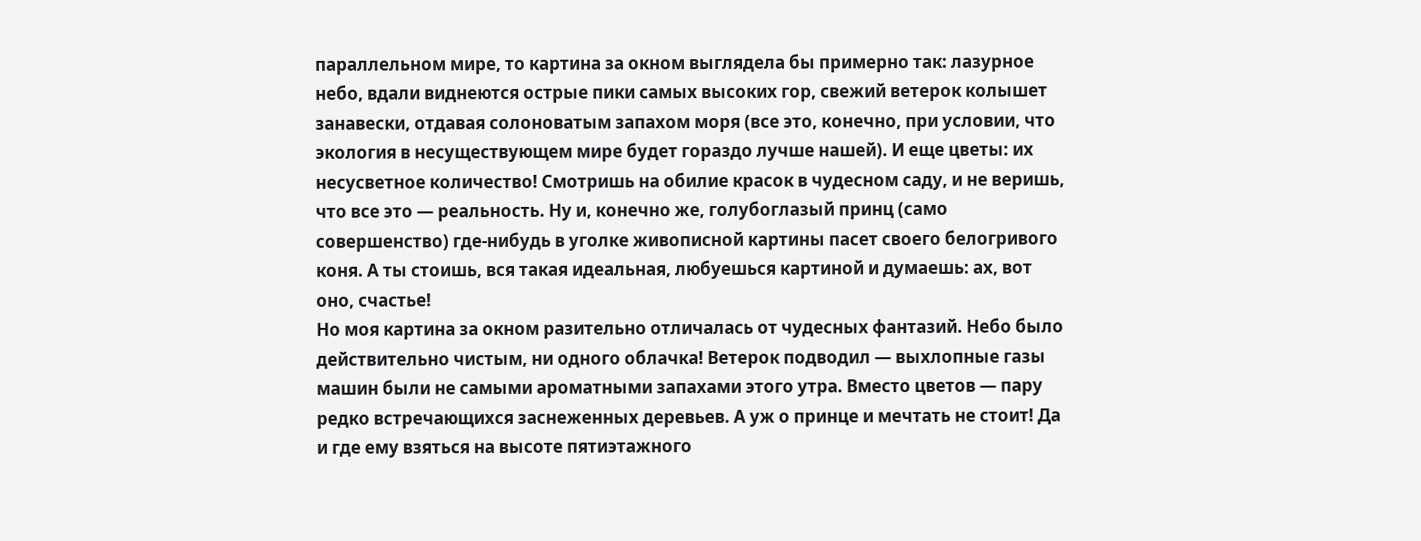параллельном мире, то картина за окном выглядела бы примерно так: лазурное небо, вдали виднеются острые пики самых высоких гор, свежий ветерок колышет занавески, отдавая солоноватым запахом моря (все это, конечно, при условии, что экология в несуществующем мире будет гораздо лучше нашей). И еще цветы: их несусветное количество! Смотришь на обилие красок в чудесном саду, и не веришь, что все это — реальность. Ну и, конечно же, голубоглазый принц (само совершенство) где-нибудь в уголке живописной картины пасет своего белогривого коня. А ты стоишь, вся такая идеальная, любуешься картиной и думаешь: ах, вот оно, счастье!
Но моя картина за окном разительно отличалась от чудесных фантазий. Небо было действительно чистым, ни одного облачка! Ветерок подводил — выхлопные газы машин были не самыми ароматными запахами этого утра. Вместо цветов — пару редко встречающихся заснеженных деревьев. А уж о принце и мечтать не стоит! Да и где ему взяться на высоте пятиэтажного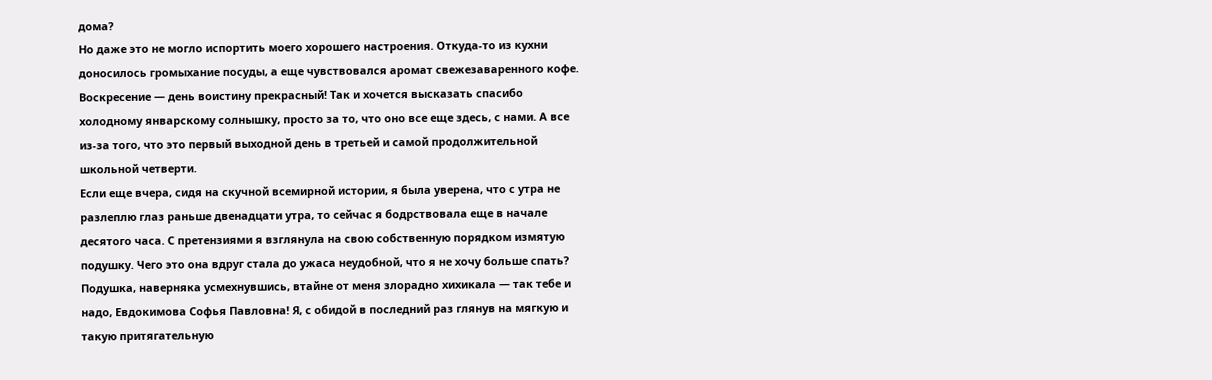дома?
Но даже это не могло испортить моего хорошего настроения. Откуда-то из кухни доносилось громыхание посуды, а еще чувствовался аромат свежезаваренного кофе. Воскресение — день воистину прекрасный! Так и хочется высказать спасибо холодному январскому солнышку, просто за то, что оно все еще здесь, с нами. А все из-за того, что это первый выходной день в третьей и самой продолжительной школьной четверти.
Если еще вчера, сидя на скучной всемирной истории, я была уверена, что с утра не разлеплю глаз раньше двенадцати утра, то сейчас я бодрствовала еще в начале десятого часа. С претензиями я взглянула на свою собственную порядком измятую подушку. Чего это она вдруг стала до ужаса неудобной, что я не хочу больше спать? Подушка, наверняка усмехнувшись, втайне от меня злорадно хихикала — так тебе и надо, Евдокимова Софья Павловна! Я, с обидой в последний раз глянув на мягкую и такую притягательную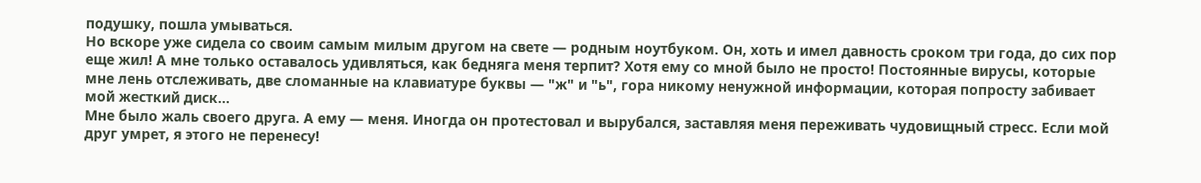подушку, пошла умываться.
Но вскоре уже сидела со своим самым милым другом на свете — родным ноутбуком. Он, хоть и имел давность сроком три года, до сих пор еще жил! А мне только оставалось удивляться, как бедняга меня терпит? Хотя ему со мной было не просто! Постоянные вирусы, которые мне лень отслеживать, две сломанные на клавиатуре буквы — "ж" и "ь", гора никому ненужной информации, которая попросту забивает мой жесткий диск…
Мне было жаль своего друга. А ему — меня. Иногда он протестовал и вырубался, заставляя меня переживать чудовищный стресс. Если мой друг умрет, я этого не перенесу!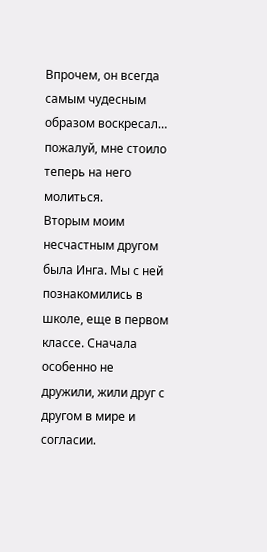Впрочем, он всегда самым чудесным образом воскресал… пожалуй, мне стоило теперь на него молиться.
Вторым моим несчастным другом была Инга. Мы с ней познакомились в школе, еще в первом классе. Сначала особенно не дружили, жили друг с другом в мире и согласии.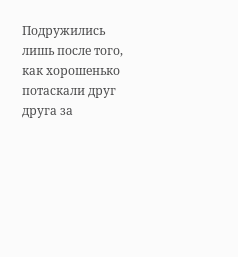Подружились лишь после того, как хорошенько потаскали друг друга за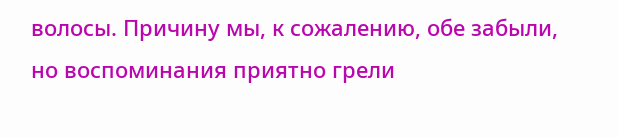волосы. Причину мы, к сожалению, обе забыли, но воспоминания приятно грели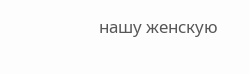нашу женскую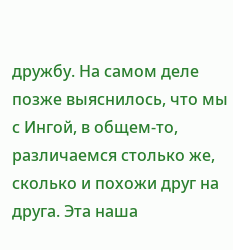дружбу. На самом деле позже выяснилось, что мы с Ингой, в общем-то, различаемся столько же, сколько и похожи друг на друга. Эта наша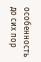особенность до сих пор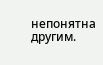непонятна другим.